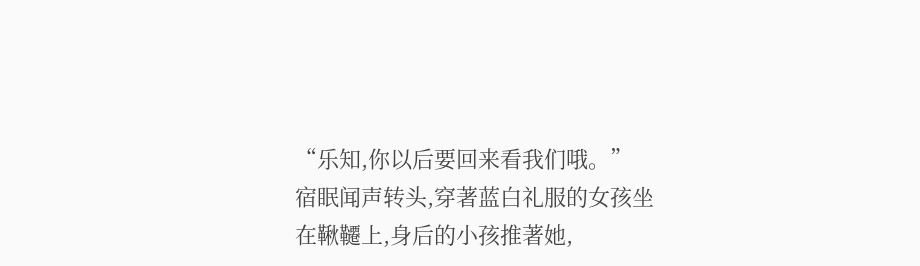“乐知,你以后要回来看我们哦。”
宿眠闻声转头,穿著蓝白礼服的女孩坐在鞦韆上,身后的小孩推著她,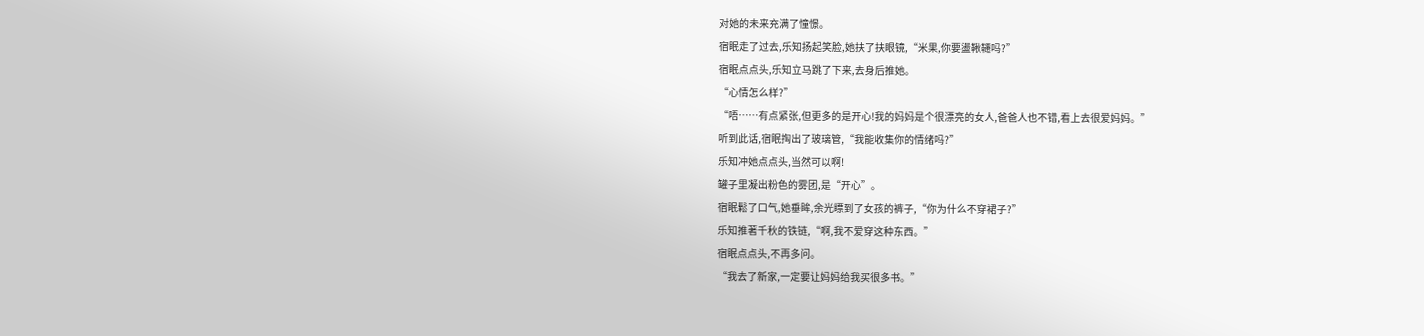对她的未来充满了憧憬。
宿眠走了过去,乐知扬起笑脸,她扶了扶眼镜,“米果,你要盪鞦韆吗?”
宿眠点点头,乐知立马跳了下来,去身后推她。
“心情怎么样?”
“唔……有点紧张,但更多的是开心!我的妈妈是个很漂亮的女人,爸爸人也不错,看上去很爱妈妈。”
听到此话,宿眠掏出了玻璃管,“我能收集你的情绪吗?”
乐知冲她点点头,当然可以啊!
罐子里凝出粉色的雾团,是“开心”。
宿眠鬆了口气,她垂眸,余光瞟到了女孩的裤子,“你为什么不穿裙子?”
乐知推著千秋的铁链,“啊,我不爱穿这种东西。”
宿眠点点头,不再多问。
“我去了新家,一定要让妈妈给我买很多书。”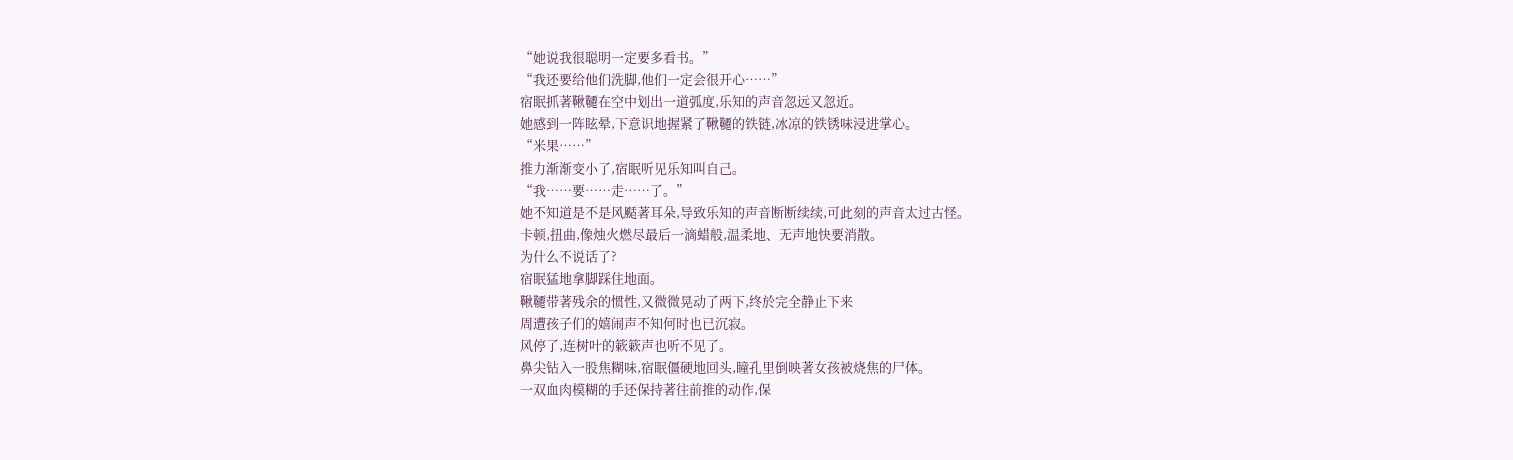“她说我很聪明一定要多看书。”
“我还要给他们洗脚,他们一定会很开心……”
宿眠抓著鞦韆在空中划出一道弧度,乐知的声音忽远又忽近。
她感到一阵眩晕,下意识地握紧了鞦韆的铁链,冰凉的铁锈味浸进掌心。
“米果……”
推力渐渐变小了,宿眠听见乐知叫自己。
“我……要……走……了。”
她不知道是不是风颳著耳朵,导致乐知的声音断断续续,可此刻的声音太过古怪。
卡顿,扭曲,像烛火燃尽最后一滴蜡般,温柔地、无声地快要消散。
为什么不说话了?
宿眠猛地拿脚踩住地面。
鞦韆带著残余的惯性,又微微晃动了两下,终於完全静止下来
周遭孩子们的嬉闹声不知何时也已沉寂。
风停了,连树叶的簌簌声也听不见了。
鼻尖钻入一股焦糊味,宿眠僵硬地回头,瞳孔里倒映著女孩被烧焦的尸体。
一双血肉模糊的手还保持著往前推的动作,保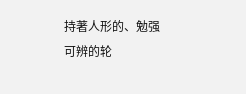持著人形的、勉强可辨的轮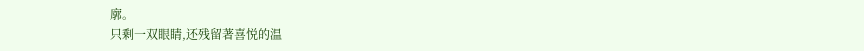廓。
只剩一双眼睛,还残留著喜悦的温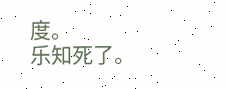度。
乐知死了。